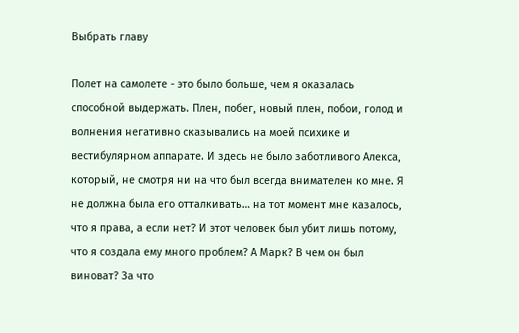Выбрать главу

Полет на самолете - это было больше, чем я оказалась способной выдержать. Плен, побег, новый плен, побои, голод и волнения негативно сказывались на моей психике и вестибулярном аппарате. И здесь не было заботливого Алекса, который, не смотря ни на что был всегда внимателен ко мне. Я не должна была его отталкивать… на тот момент мне казалось, что я права, а если нет? И этот человек был убит лишь потому, что я создала ему много проблем? А Марк? В чем он был виноват? За что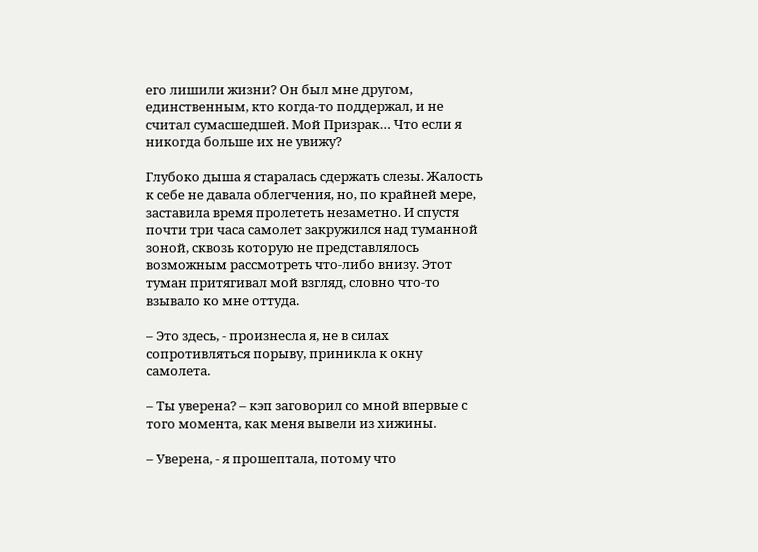его лишили жизни? Он был мне другом, единственным, кто когда-то поддержал, и не считал сумасшедшей. Мой Призрак… Что если я никогда больше их не увижу?

Глубоко дыша я старалась сдержать слезы. Жалость к себе не давала облегчения, но, по крайней мере, заставила время пролететь незаметно. И спустя почти три часа самолет закружился над туманной зоной, сквозь которую не представлялось возможным рассмотреть что-либо внизу. Этот туман притягивал мой взгляд, словно что-то взывало ко мне оттуда.

– Это здесь, - произнесла я, не в силах сопротивляться порыву, приникла к окну самолета.

– Ты уверена? – кэп заговорил со мной впервые с того момента, как меня вывели из хижины.

– Уверена, - я прошептала, потому что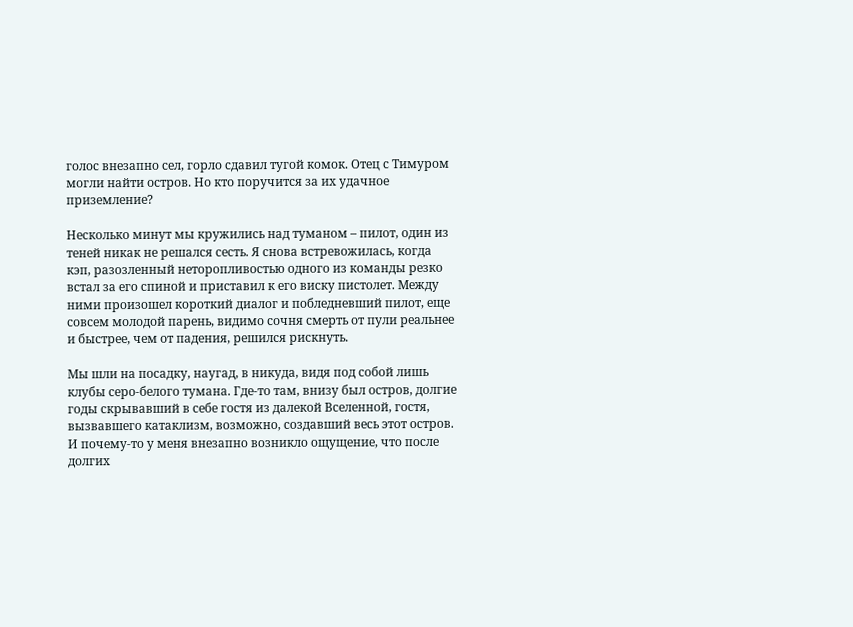голос внезапно сел, горло сдавил тугой комок. Отец с Тимуром могли найти остров. Но кто поручится за их удачное приземление?

Несколько минут мы кружились над туманом – пилот, один из теней никак не решался сесть. Я снова встревожилась, когда кэп, разозленный неторопливостью одного из команды резко встал за его спиной и приставил к его виску пистолет. Между ними произошел короткий диалог и побледневший пилот, еще совсем молодой парень, видимо сочня смерть от пули реальнее и быстрее, чем от падения, решился рискнуть.

Мы шли на посадку, наугад, в никуда, видя под собой лишь клубы серо-белого тумана. Где-то там, внизу был остров, долгие годы скрывавший в себе гостя из далекой Вселенной, гостя, вызвавшего катаклизм, возможно, создавший весь этот остров. И почему-то у меня внезапно возникло ощущение, что после долгих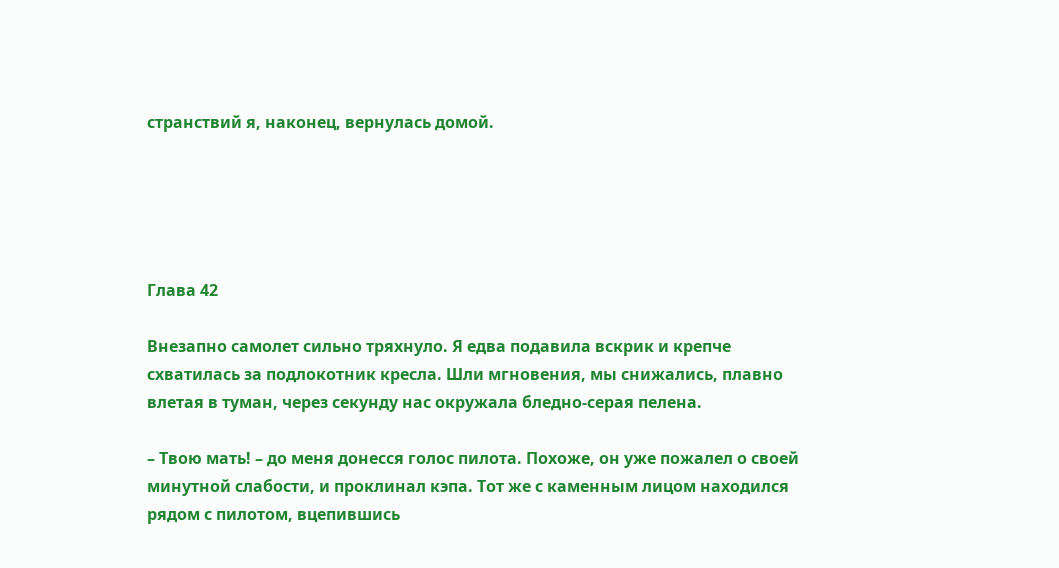странствий я, наконец, вернулась домой.





Глава 42

Внезапно самолет сильно тряхнуло. Я едва подавила вскрик и крепче схватилась за подлокотник кресла. Шли мгновения, мы снижались, плавно влетая в туман, через секунду нас окружала бледно-серая пелена.

– Твою мать! – до меня донесся голос пилота. Похоже, он уже пожалел о своей минутной слабости, и проклинал кэпа. Тот же с каменным лицом находился рядом с пилотом, вцепившись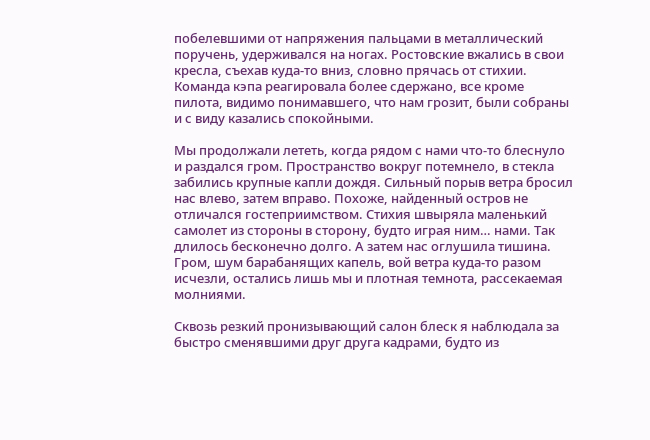побелевшими от напряжения пальцами в металлический поручень, удерживался на ногах. Ростовские вжались в свои кресла, съехав куда-то вниз, словно прячась от стихии. Команда кэпа реагировала более сдержано, все кроме пилота, видимо понимавшего, что нам грозит, были собраны и с виду казались спокойными.

Мы продолжали лететь, когда рядом с нами что-то блеснуло и раздался гром. Пространство вокруг потемнело, в стекла забились крупные капли дождя. Сильный порыв ветра бросил нас влево, затем вправо. Похоже, найденный остров не отличался гостеприимством. Стихия швыряла маленький самолет из стороны в сторону, будто играя ним… нами. Так длилось бесконечно долго. А затем нас оглушила тишина. Гром, шум барабанящих капель, вой ветра куда-то разом исчезли, остались лишь мы и плотная темнота, рассекаемая молниями.

Сквозь резкий пронизывающий салон блеск я наблюдала за быстро сменявшими друг друга кадрами, будто из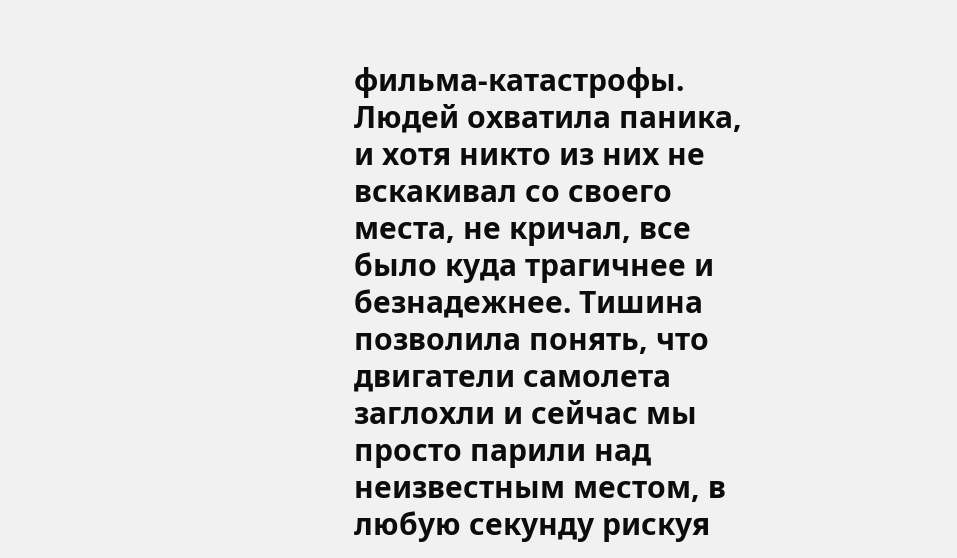фильма-катастрофы. Людей охватила паника, и хотя никто из них не вскакивал со своего места, не кричал, все было куда трагичнее и безнадежнее. Тишина позволила понять, что двигатели самолета заглохли и сейчас мы просто парили над неизвестным местом, в любую секунду рискуя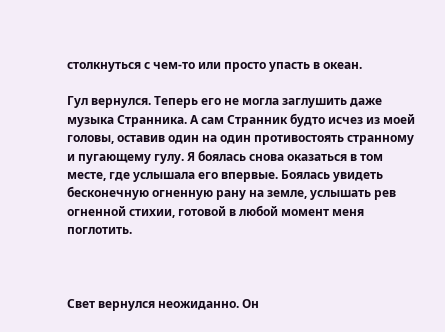столкнуться с чем-то или просто упасть в океан.

Гул вернулся. Теперь его не могла заглушить даже музыка Странника. А сам Странник будто исчез из моей головы, оставив один на один противостоять странному и пугающему гулу. Я боялась снова оказаться в том месте, где услышала его впервые. Боялась увидеть бесконечную огненную рану на земле, услышать рев огненной стихии, готовой в любой момент меня поглотить.



Свет вернулся неожиданно. Он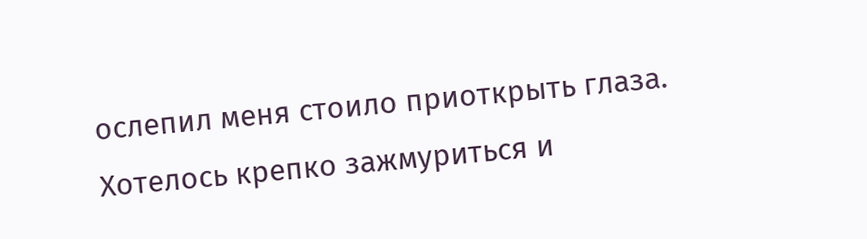ослепил меня стоило приоткрыть глаза. Хотелось крепко зажмуриться и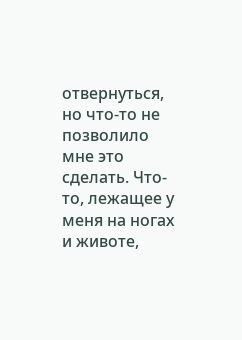отвернуться, но что-то не позволило мне это сделать. Что-то, лежащее у меня на ногах и животе,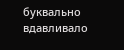буквально вдавливало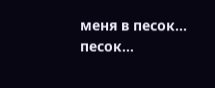меня в песок… песок…